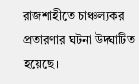রাজশাহীতে চাঞ্চল্যকর প্রতারণার ঘটনা উদ্ঘাটিত হয়েছে।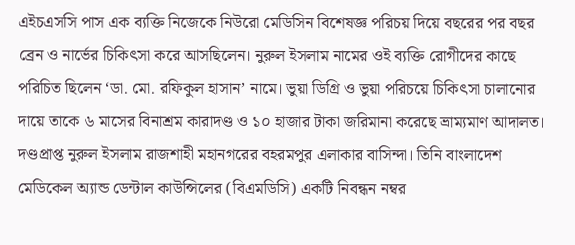এইচএসসি পাস এক ব্যক্তি নিজেকে নিউরো মেডিসিন বিশেষজ্ঞ পরিচয় দিয়ে বছরের পর বছর ব্রেন ও নার্ভের চিকিৎসা করে আসছিলেন। নুরুল ইসলাম নামের ওই ব্যক্তি রোগীদের কাছে পরিচিত ছিলেন ‘ডা. মো. রফিকুল হাসান’ নামে। ভুয়া ডিগ্রি ও ভুয়া পরিচয়ে চিকিৎসা চালানোর দায়ে তাকে ৬ মাসের বিনাশ্রম কারাদণ্ড ও ১০ হাজার টাকা জরিমানা করেছে ভ্রাম্যমাণ আদালত।
দণ্ডপ্রাপ্ত নুরুল ইসলাম রাজশাহী মহানগরের বহরমপুর এলাকার বাসিন্দা। তিনি বাংলাদেশ মেডিকেল অ্যান্ড ডেন্টাল কাউন্সিলের (বিএমডিসি) একটি নিবন্ধন নম্বর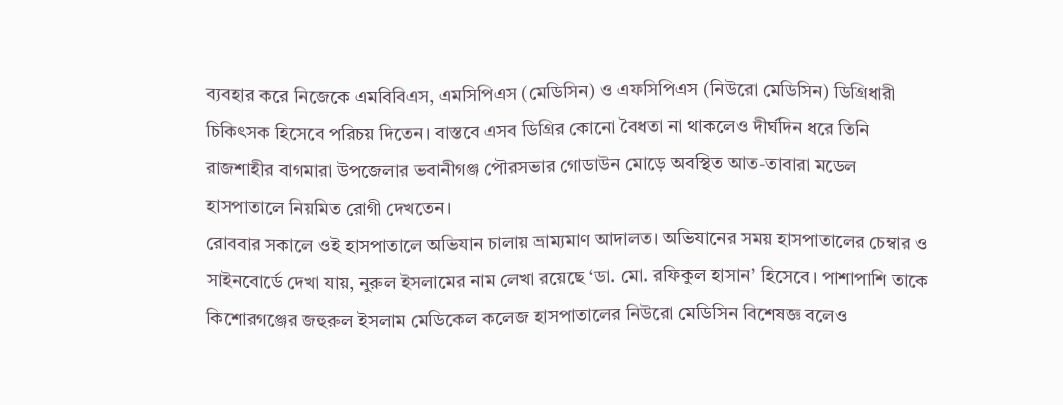ব্যবহার করে নিজেকে এমবিবিএস, এমসিপিএস (মেডিসিন) ও এফসিপিএস (নিউরো মেডিসিন) ডিগ্রিধারী চিকিৎসক হিসেবে পরিচয় দিতেন। বাস্তবে এসব ডিগ্রির কোনো বৈধতা না থাকলেও দীর্ঘদিন ধরে তিনি রাজশাহীর বাগমারা উপজেলার ভবানীগঞ্জ পৌরসভার গোডাউন মোড়ে অবস্থিত আত-তাবারা মডেল হাসপাতালে নিয়মিত রোগী দেখতেন।
রোববার সকালে ওই হাসপাতালে অভিযান চালায় ভ্রাম্যমাণ আদালত। অভিযানের সময় হাসপাতালের চেম্বার ও সাইনবোর্ডে দেখা যায়, নুরুল ইসলামের নাম লেখা রয়েছে ‘ডা. মো. রফিকুল হাসান’ হিসেবে। পাশাপাশি তাকে কিশোরগঞ্জের জহুরুল ইসলাম মেডিকেল কলেজ হাসপাতালের নিউরো মেডিসিন বিশেষজ্ঞ বলেও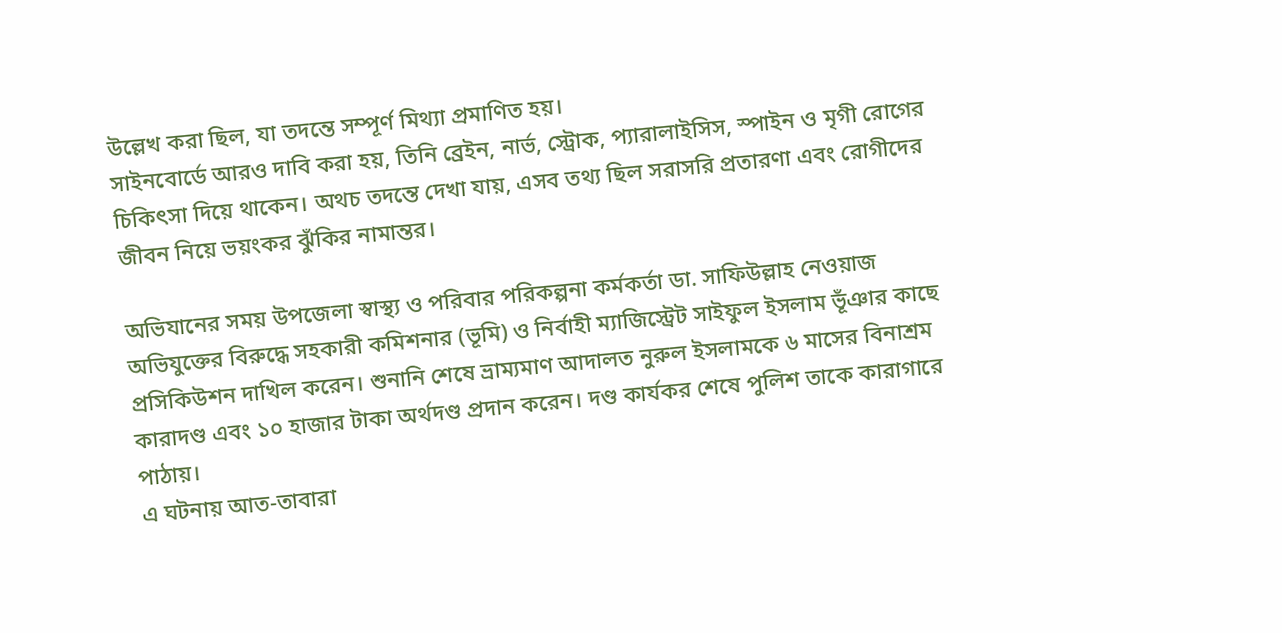উল্লেখ করা ছিল, যা তদন্তে সম্পূর্ণ মিথ্যা প্রমাণিত হয়।
সাইনবোর্ডে আরও দাবি করা হয়, তিনি ব্রেইন, নার্ভ, স্ট্রোক, প্যারালাইসিস, স্পাইন ও মৃগী রোগের চিকিৎসা দিয়ে থাকেন। অথচ তদন্তে দেখা যায়, এসব তথ্য ছিল সরাসরি প্রতারণা এবং রোগীদের জীবন নিয়ে ভয়ংকর ঝুঁকির নামান্তর।

অভিযানের সময় উপজেলা স্বাস্থ্য ও পরিবার পরিকল্পনা কর্মকর্তা ডা. সাফিউল্লাহ নেওয়াজ অভিযুক্তের বিরুদ্ধে সহকারী কমিশনার (ভূমি) ও নির্বাহী ম্যাজিস্ট্রেট সাইফুল ইসলাম ভূঁঞার কাছে প্রসিকিউশন দাখিল করেন। শুনানি শেষে ভ্রাম্যমাণ আদালত নুরুল ইসলামকে ৬ মাসের বিনাশ্রম কারাদণ্ড এবং ১০ হাজার টাকা অর্থদণ্ড প্রদান করেন। দণ্ড কার্যকর শেষে পুলিশ তাকে কারাগারে পাঠায়।
এ ঘটনায় আত-তাবারা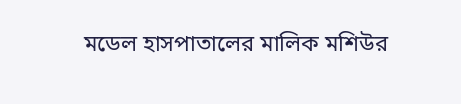মডেল হাসপাতালের মালিক মশিউর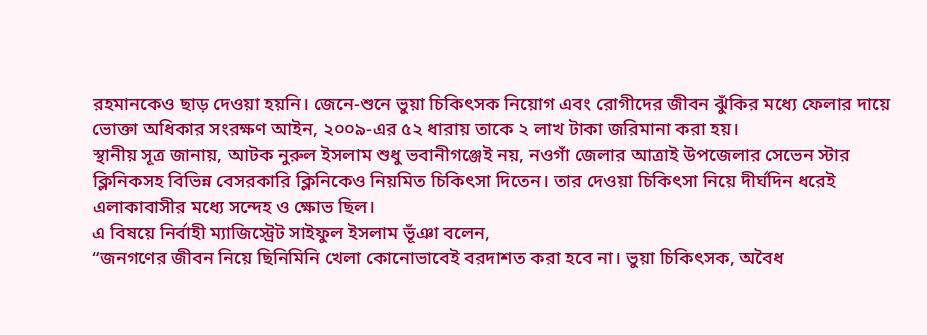রহমানকেও ছাড় দেওয়া হয়নি। জেনে-শুনে ভুয়া চিকিৎসক নিয়োগ এবং রোগীদের জীবন ঝুঁকির মধ্যে ফেলার দায়ে ভোক্তা অধিকার সংরক্ষণ আইন, ২০০৯-এর ৫২ ধারায় তাকে ২ লাখ টাকা জরিমানা করা হয়।
স্থানীয় সূত্র জানায়, আটক নুরুল ইসলাম শুধু ভবানীগঞ্জেই নয়, নওগাঁ জেলার আত্রাই উপজেলার সেভেন স্টার ক্লিনিকসহ বিভিন্ন বেসরকারি ক্লিনিকেও নিয়মিত চিকিৎসা দিতেন। তার দেওয়া চিকিৎসা নিয়ে দীর্ঘদিন ধরেই এলাকাবাসীর মধ্যে সন্দেহ ও ক্ষোভ ছিল।
এ বিষয়ে নির্বাহী ম্যাজিস্ট্রেট সাইফুল ইসলাম ভূঁঞা বলেন,
“জনগণের জীবন নিয়ে ছিনিমিনি খেলা কোনোভাবেই বরদাশত করা হবে না। ভুয়া চিকিৎসক, অবৈধ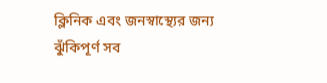ক্লিনিক এবং জনস্বাস্থ্যের জন্য ঝুঁকিপূর্ণ সব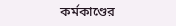কর্মকাণ্ডের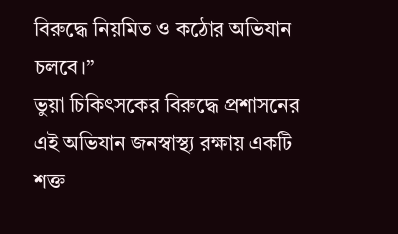বিরুদ্ধে নিয়মিত ও কঠোর অভিযান চলবে।”
ভুয়া চিকিৎসকের বিরুদ্ধে প্রশাসনের এই অভিযান জনস্বাস্থ্য রক্ষায় একটি শক্ত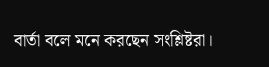বার্তা বলে মনে করছেন সংশ্লিষ্টরা।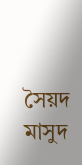সৈয়দ মাসুদ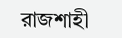রাজশাহী